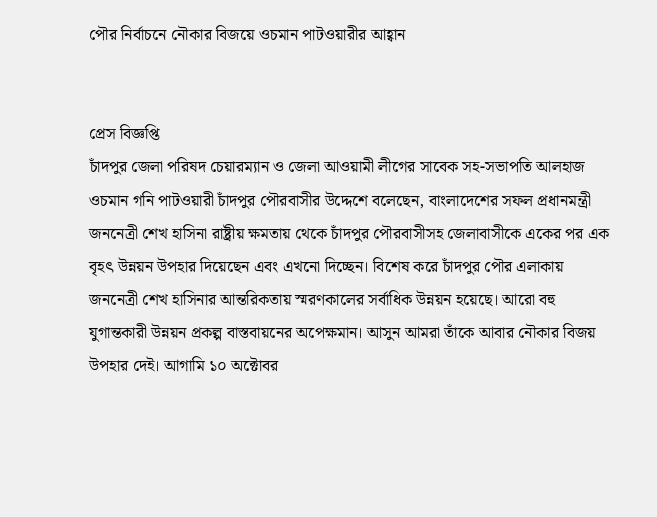পৌর নির্বাচনে নৌকার বিজয়ে ওচমান পাটওয়ারীর আহ্বান


প্রেস বিজ্ঞপ্তি
চাঁদপুর জেলা পরিষদ চেয়ারম্যান ও জেলা আওয়ামী লীগের সাবেক সহ-সভাপতি আলহাজ ওচমান গনি পাটওয়ারী চাঁদপুর পৌরবাসীর উদ্দেশে বলেছেন, বাংলাদেশের সফল প্রধানমন্ত্রী জননেত্রী শেখ হাসিনা রাষ্ট্রীয় ক্ষমতায় থেকে চাঁদপুর পৌরবাসীসহ জেলাবাসীকে একের পর এক বৃহৎ উন্নয়ন উপহার দিয়েছেন এবং এখনো দিচ্ছেন। বিশেষ করে চাঁদপুর পৌর এলাকায় জননেত্রী শেখ হাসিনার আন্তরিকতায় স্মরণকালের সর্বাধিক উন্নয়ন হয়েছে। আরো বহু যুগান্তকারী উন্নয়ন প্রকল্প বাস্তবায়নের অপেক্ষমান। আসুন আমরা তাঁকে আবার নৌকার বিজয় উপহার দেই। আগামি ১০ অক্টোবর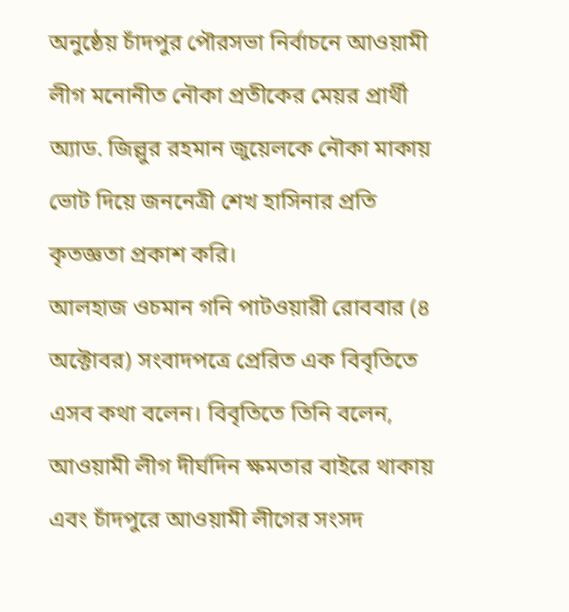অনুষ্ঠেয় চাঁদপুর পৌরসভা নির্বাচনে আওয়ামী লীগ মনোনীত নৌকা প্রতীকের মেয়র প্রার্থী অ্যাড. জিল্লুর রহমান জুয়েলকে নৌকা মাকায় ভোট দিয়ে জননেত্রী শেখ হাসিনার প্রতি কৃতজ্ঞতা প্রকাশ করি।
আলহাজ ওচমান গনি পাটওয়ারী রোববার (৪ অক্টোবর) সংবাদপত্রে প্রেরিত এক বিবৃতিতে এসব কথা বলেন। বিবৃতিতে তিনি বলেন, আওয়ামী লীগ দীর্ঘদিন ক্ষমতার বাইরে থাকায় এবং চাঁদপুরে আওয়ামী লীগের সংসদ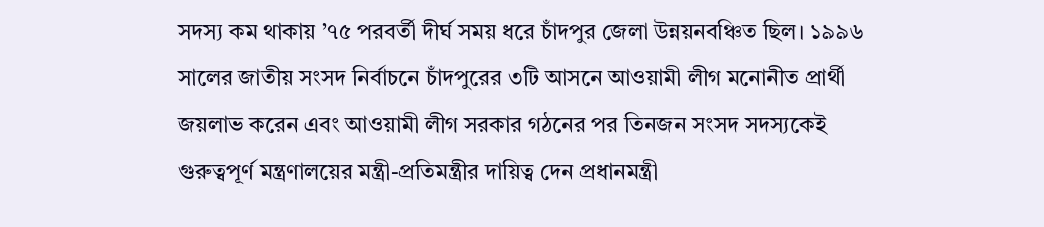সদস্য কম থাকায় ’৭৫ পরবর্তী দীর্ঘ সময় ধরে চাঁদপুর জেলা উন্নয়নবঞ্চিত ছিল। ১৯৯৬ সালের জাতীয় সংসদ নির্বাচনে চাঁদপুরের ৩টি আসনে আওয়ামী লীগ মনোনীত প্রার্থী জয়লাভ করেন এবং আওয়ামী লীগ সরকার গঠনের পর তিনজন সংসদ সদস্যকেই গুরুত্বপূর্ণ মন্ত্রণালয়ের মন্ত্রী-প্রতিমন্ত্রীর দায়িত্ব দেন প্রধানমন্ত্রী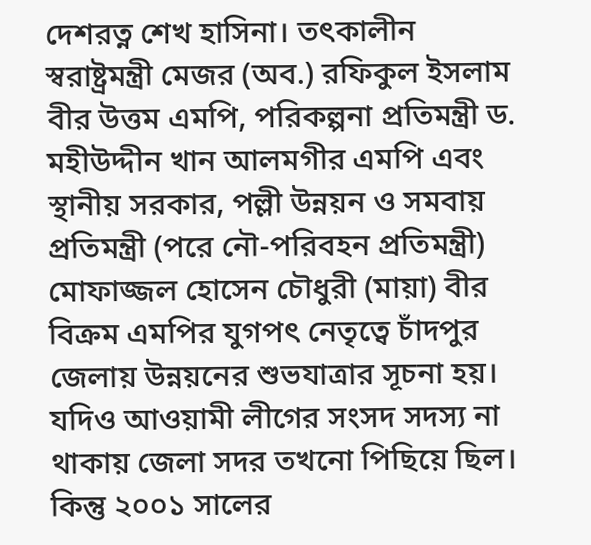দেশরত্ন শেখ হাসিনা। তৎকালীন স্বরাষ্ট্রমন্ত্রী মেজর (অব.) রফিকুল ইসলাম বীর উত্তম এমপি, পরিকল্পনা প্রতিমন্ত্রী ড. মহীউদ্দীন খান আলমগীর এমপি এবং স্থানীয় সরকার, পল্লী উন্নয়ন ও সমবায় প্রতিমন্ত্রী (পরে নৌ-পরিবহন প্রতিমন্ত্রী) মোফাজ্জল হোসেন চৌধুরী (মায়া) বীর বিক্রম এমপির যুগপৎ নেতৃত্বে চাঁদপুর জেলায় উন্নয়নের শুভযাত্রার সূচনা হয়। যদিও আওয়ামী লীগের সংসদ সদস্য না থাকায় জেলা সদর তখনো পিছিয়ে ছিল।
কিন্তু ২০০১ সালের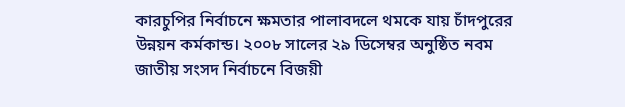কারচুপির নির্বাচনে ক্ষমতার পালাবদলে থমকে যায় চাঁদপুরের উন্নয়ন কর্মকান্ড। ২০০৮ সালের ২৯ ডিসেম্বর অনুষ্ঠিত নবম জাতীয় সংসদ নির্বাচনে বিজয়ী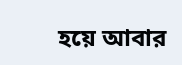হয়ে আবার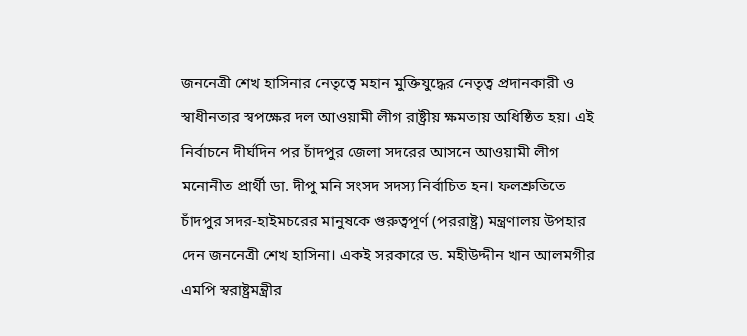জননেত্রী শেখ হাসিনার নেতৃত্বে মহান মুক্তিযুদ্ধের নেতৃত্ব প্রদানকারী ও স্বাধীনতার স্বপক্ষের দল আওয়ামী লীগ রাষ্ট্রীয় ক্ষমতায় অধিষ্ঠিত হয়। এই নির্বাচনে দীর্ঘদিন পর চাঁদপুর জেলা সদরের আসনে আওয়ামী লীগ মনোনীত প্রার্থী ডা. দীপু মনি সংসদ সদস্য নির্বাচিত হন। ফলশ্রুতিতে চাঁদপুর সদর-হাইমচরের মানুষকে গুরুত্বপূর্ণ (পররাষ্ট্র) মন্ত্রণালয় উপহার দেন জননেত্রী শেখ হাসিনা। একই সরকারে ড. মহীউদ্দীন খান আলমগীর এমপি স্বরাষ্ট্রমন্ত্রীর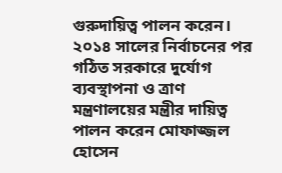গুরুদায়িত্ব পালন করেন। ২০১৪ সালের নির্বাচনের পর গঠিত সরকারে দুর্যোগ ব্যবস্থাপনা ও ত্রাণ মন্ত্রণালয়ের মন্ত্রীর দায়িত্ব পালন করেন মোফাজ্জল হোসেন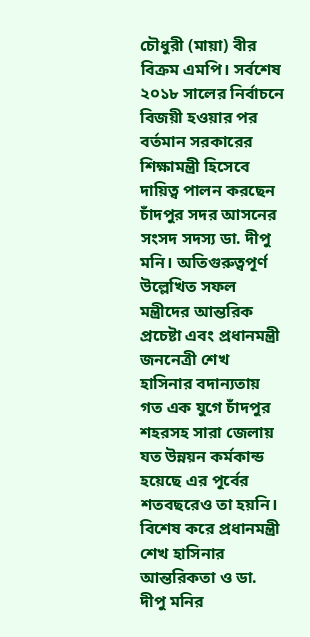চৌধুরী (মায়া) বীর বিক্রম এমপি। সর্বশেষ ২০১৮ সালের নির্বাচনে বিজয়ী হওয়ার পর বর্তমান সরকারের শিক্ষামন্ত্রী হিসেবে দায়িত্ব পালন করছেন চাঁদপুর সদর আসনের সংসদ সদস্য ডা. দীপু মনি। অতিগুরুত্বপূর্ণ উল্লেখিত সফল মন্ত্রীদের আন্তরিক প্রচেষ্টা এবং প্রধানমন্ত্রী জননেত্রী শেখ হাসিনার বদান্যতায় গত এক যুগে চাঁদপুর শহরসহ সারা জেলায় যত উন্নয়ন কর্মকান্ড হয়েছে এর পূর্বের শতবছরেও তা হয়নি। বিশেষ করে প্রধানমন্ত্রী শেখ হাসিনার আন্তরিকতা ও ডা. দীপু মনির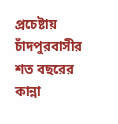প্রচেষ্টায় চাঁদপুরবাসীর শত বছরের কান্না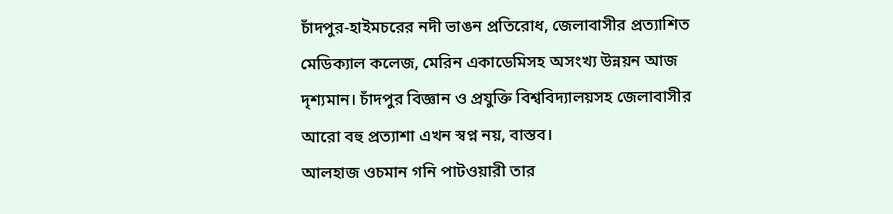চাঁদপুর-হাইমচরের নদী ভাঙন প্রতিরোধ, জেলাবাসীর প্রত্যাশিত মেডিক্যাল কলেজ, মেরিন একাডেমিসহ অসংখ্য উন্নয়ন আজ দৃশ্যমান। চাঁদপুর বিজ্ঞান ও প্রযুক্তি বিশ্ববিদ্যালয়সহ জেলাবাসীর আরো বহু প্রত্যাশা এখন স্বপ্ন নয়, বাস্তব।
আলহাজ ওচমান গনি পাটওয়ারী তার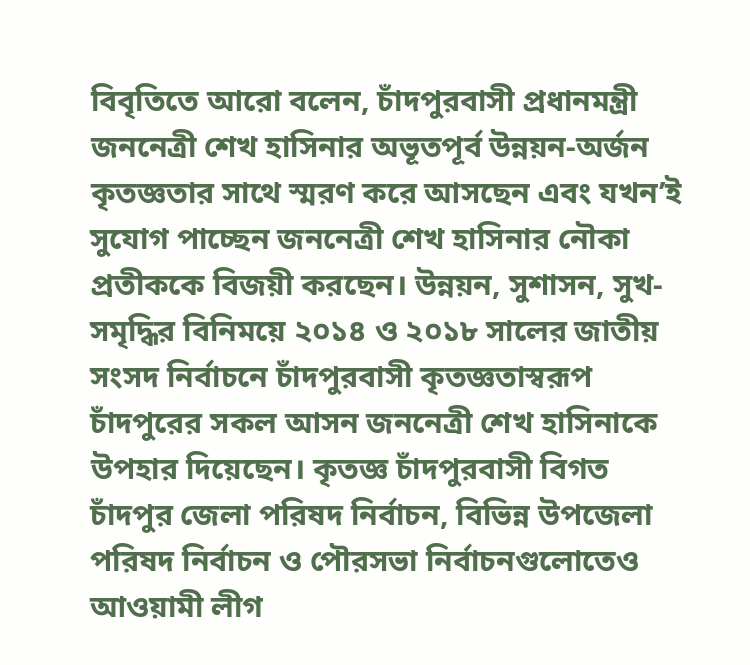বিবৃতিতে আরো বলেন, চাঁদপুরবাসী প্রধানমন্ত্রী জননেত্রী শেখ হাসিনার অভূতপূর্ব উন্নয়ন-অর্জন কৃতজ্ঞতার সাথে স্মরণ করে আসছেন এবং যখন’ই সুযোগ পাচ্ছেন জননেত্রী শেখ হাসিনার নৌকা প্রতীককে বিজয়ী করছেন। উন্নয়ন, সুশাসন, সুখ-সমৃদ্ধির বিনিময়ে ২০১৪ ও ২০১৮ সালের জাতীয় সংসদ নির্বাচনে চাঁদপুরবাসী কৃতজ্ঞতাস্বরূপ চাঁদপুরের সকল আসন জননেত্রী শেখ হাসিনাকে উপহার দিয়েছেন। কৃতজ্ঞ চাঁদপুরবাসী বিগত চাঁদপুর জেলা পরিষদ নির্বাচন, বিভিন্ন উপজেলা পরিষদ নির্বাচন ও পৌরসভা নির্বাচনগুলোতেও আওয়ামী লীগ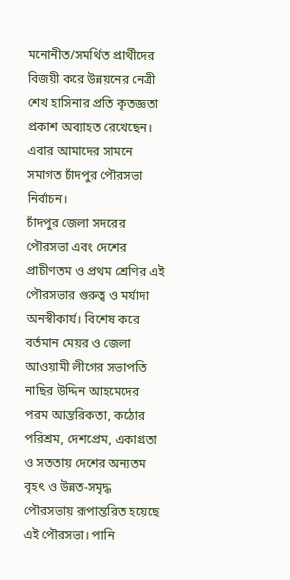মনোনীত/সমর্থিত প্রার্থীদের বিজয়ী করে উন্নয়নের নেত্রী শেখ হাসিনার প্রতি কৃতজ্ঞতা প্রকাশ অব্যাহত রেখেছেন। এবার আমাদের সামনে সমাগত চাঁদপুর পৌরসভা নির্বাচন।
চাঁদপুর জেলা সদরের পৌরসভা এবং দেশের প্রাচীণতম ও প্রথম শ্রেণির এই পৌরসভার গুরুত্ব ও মর্যাদা অনস্বীকার্য। বিশেষ করে বর্তমান মেয়র ও জেলা আওয়ামী লীগের সভাপতি নাছির উদ্দিন আহমেদের পরম আন্তরিকতা, কঠোর পরিশ্রম, দেশপ্রেম, একাগ্রতা ও সততায় দেশের অন্যতম বৃহৎ ও উন্নত-সমৃদ্ধ পৌরসভায় রূপান্তরিত হয়েছে এই পৌরসভা। পানি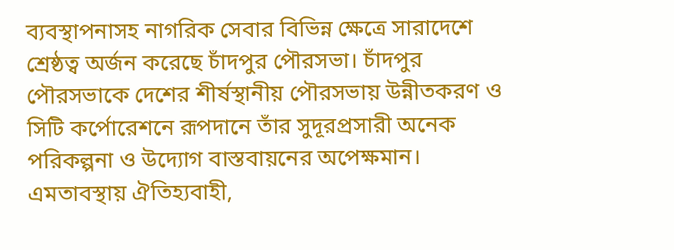ব্যবস্থাপনাসহ নাগরিক সেবার বিভিন্ন ক্ষেত্রে সারাদেশে শ্রেষ্ঠত্ব অর্জন করেছে চাঁদপুর পৌরসভা। চাঁদপুর পৌরসভাকে দেশের শীর্ষস্থানীয় পৌরসভায় উন্নীতকরণ ও সিটি কর্পোরেশনে রূপদানে তাঁর সুদূরপ্রসারী অনেক পরিকল্পনা ও উদ্যোগ বাস্তবায়নের অপেক্ষমান।
এমতাবস্থায় ঐতিহ্যবাহী,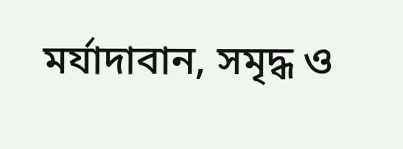মর্যাদাবান, সমৃদ্ধ ও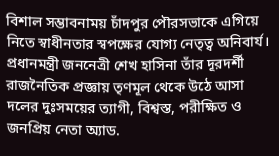বিশাল সম্ভাবনাময় চাঁদপুর পৌরসভাকে এগিয়ে নিতে স্বাধীনতার স্বপক্ষের যোগ্য নেতৃত্ব অনিবার্য। প্রধানমন্ত্রী জননেত্রী শেখ হাসিনা তাঁর দূরদর্শী রাজনৈতিক প্রজ্ঞায় তৃণমূল থেকে উঠে আসা দলের দুঃসময়ের ত্যাগী, বিশ্বস্ত, পরীক্ষিত ও জনপ্রিয় নেতা অ্যাড.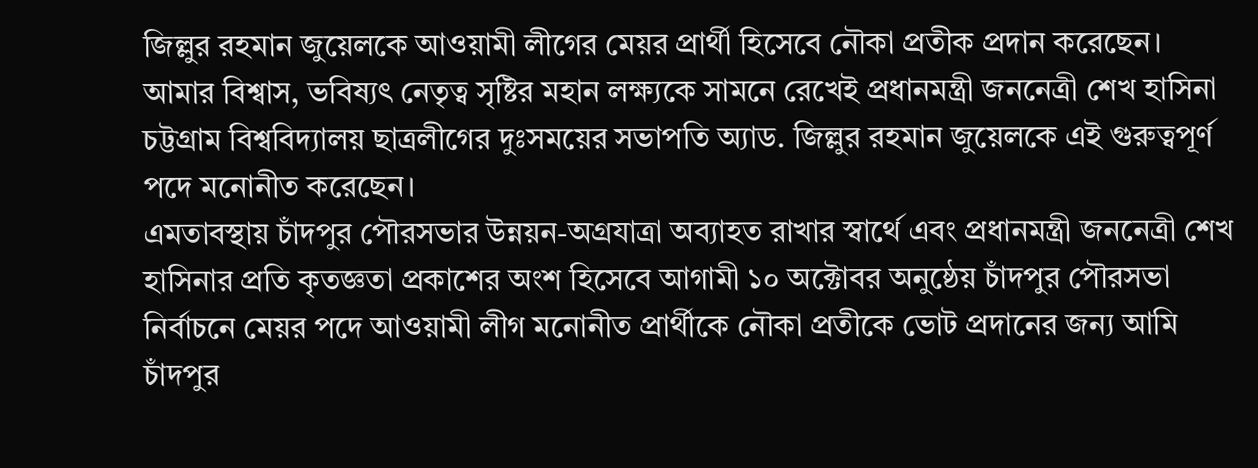জিল্লুর রহমান জুয়েলকে আওয়ামী লীগের মেয়র প্রার্থী হিসেবে নৌকা প্রতীক প্রদান করেছেন। আমার বিশ্বাস, ভবিষ্যৎ নেতৃত্ব সৃষ্টির মহান লক্ষ্যকে সামনে রেখেই প্রধানমন্ত্রী জননেত্রী শেখ হাসিনা চট্টগ্রাম বিশ্ববিদ্যালয় ছাত্রলীগের দুঃসময়ের সভাপতি অ্যাড. জিল্লুর রহমান জুয়েলকে এই গুরুত্বপূর্ণ পদে মনোনীত করেছেন।
এমতাবস্থায় চাঁদপুর পৌরসভার উন্নয়ন-অগ্রযাত্রা অব্যাহত রাখার স্বার্থে এবং প্রধানমন্ত্রী জননেত্রী শেখ হাসিনার প্রতি কৃতজ্ঞতা প্রকাশের অংশ হিসেবে আগামী ১০ অক্টোবর অনুষ্ঠেয় চাঁদপুর পৌরসভা নির্বাচনে মেয়র পদে আওয়ামী লীগ মনোনীত প্রার্থীকে নৌকা প্রতীকে ভোট প্রদানের জন্য আমি চাঁদপুর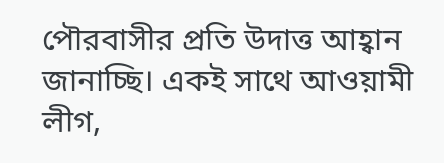পৌরবাসীর প্রতি উদাত্ত আহ্বান জানাচ্ছি। একই সাথে আওয়ামী লীগ,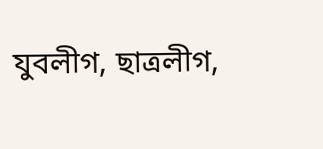যুবলীগ, ছাত্রলীগ,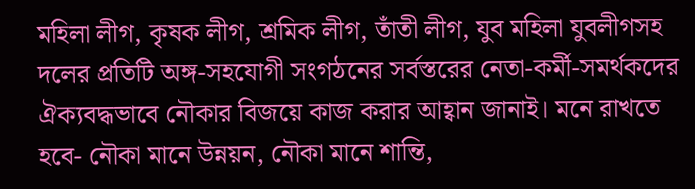মহিলা লীগ, কৃষক লীগ, শ্রমিক লীগ, তাঁতী লীগ, যুব মহিলা যুবলীগসহ দলের প্রতিটি অঙ্গ-সহযোগী সংগঠনের সর্বস্তরের নেতা-কর্মী-সমর্থকদের ঐক্যবদ্ধভাবে নৌকার বিজয়ে কাজ করার আহ্বান জানাই। মনে রাখতে হবে- নৌকা মানে উন্নয়ন, নৌকা মানে শান্তি,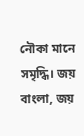নৌকা মানে সমৃদ্ধি। জয় বাংলা, জয়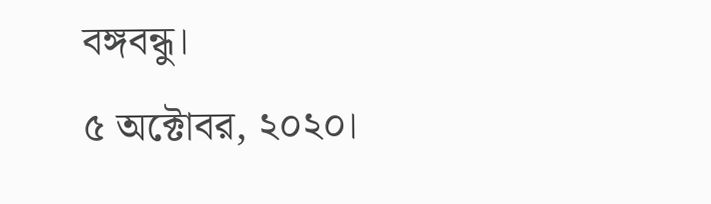বঙ্গবন্ধু।
৫ অক্টোবর, ২০২০।